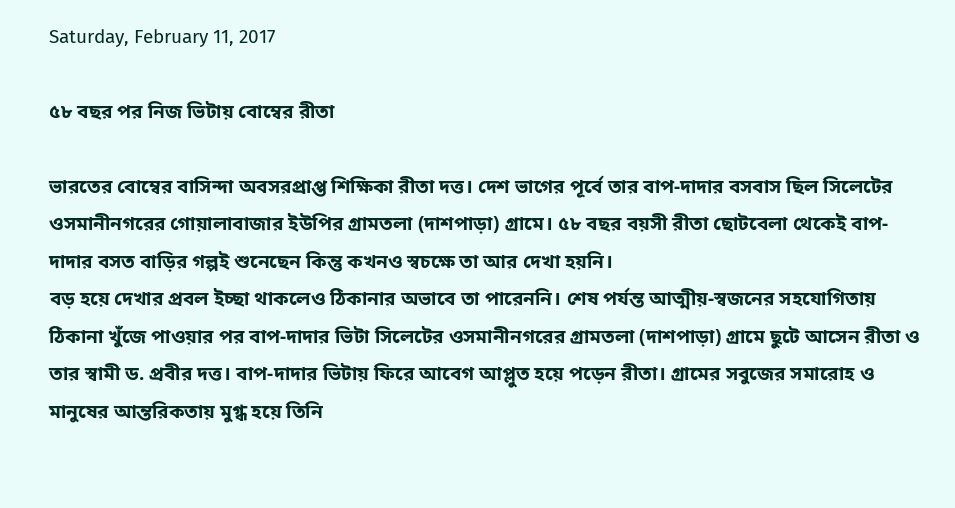Saturday, February 11, 2017

৫৮ বছর পর নিজ ভিটায় বোম্বের রীতা

ভারতের বোম্বের বাসিন্দা অবসরপ্রাপ্ত শিক্ষিকা রীতা দত্ত। দেশ ভাগের পূর্বে তার বাপ-দাদার বসবাস ছিল সিলেটের ওসমানীনগরের গোয়ালাবাজার ইউপির গ্রামতলা (দাশপাড়া) গ্রামে। ৫৮ বছর বয়সী রীতা ছোটবেলা থেকেই বাপ-দাদার বসত বাড়ির গল্পই শুনেছেন কিন্তু কখনও স্বচক্ষে তা আর দেখা হয়নি।
বড় হয়ে দেখার প্রবল ইচ্ছা থাকলেও ঠিকানার অভাবে তা পারেননি। শেষ পর্যন্ত আত্মীয়-স্বজনের সহযোগিতায় ঠিকানা খুঁজে পাওয়ার পর বাপ-দাদার ভিটা সিলেটের ওসমানীনগরের গ্রামতলা (দাশপাড়া) গ্রামে ছুটে আসেন রীতা ও তার স্বামী ড. প্রবীর দত্ত। বাপ-দাদার ভিটায় ফিরে আবেগ আপ্লুত হয়ে পড়েন রীতা। গ্রামের সবুজের সমারোহ ও মানুষের আন্তরিকতায় মুগ্ধ হয়ে তিনি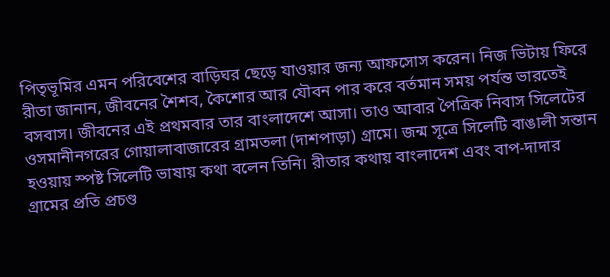পিতৃভূমির এমন পরিবেশের বাড়িঘর ছেড়ে যাওয়ার জন্য আফসোস করেন। নিজ ভিটায় ফিরে রীতা জানান, জীবনের শৈশব, কৈশোর আর যৌবন পার করে বর্তমান সময় পর্যন্ত ভারতেই বসবাস। জীবনের এই প্রথমবার তার বাংলাদেশে আসা। তাও আবার পৈত্রিক নিবাস সিলেটের ওসমানীনগরের গোয়ালাবাজারের গ্রামতলা (দাশপাড়া) গ্রামে। জন্ম সূত্রে সিলেটি বাঙালী সন্তান হওয়ায় স্পষ্ট সিলেটি ভাষায় কথা বলেন তিনি। রীতার কথায় বাংলাদেশ এবং বাপ-দাদার গ্রামের প্রতি প্রচণ্ড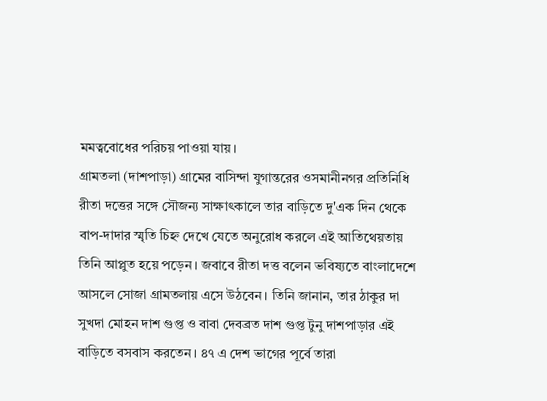মমত্ববোধের পরিচয় পাওয়া যায়।
গ্রামতলা (দাশপাড়া) গ্রামের বাসিন্দা যুগান্তরের ওসমানীনগর প্রতিনিধি রীতা দত্তের সঙ্গে সৌজন্য সাক্ষাৎকালে তার বাড়িতে দু'এক দিন থেকে বাপ-দাদার স্মৃতি চিহ্ন দেখে যেতে অনুরোধ করলে এই আতিথেয়তায় তিনি আপ্লুত হয়ে পড়েন। জবাবে রীতা দত্ত বলেন ভবিষ্যতে বাংলাদেশে আসলে সোজা গ্রামতলায় এসে উঠবেন। তিনি জানান, তার ঠাকুর দা সুখদা মোহন দাশ গুপ্ত ও বাবা দেবব্রত দাশ গুপ্ত টুনু দাশপাড়ার এই বাড়িতে বসবাস করতেন। ৪৭ এ দেশ ভাগের পূর্বে তারা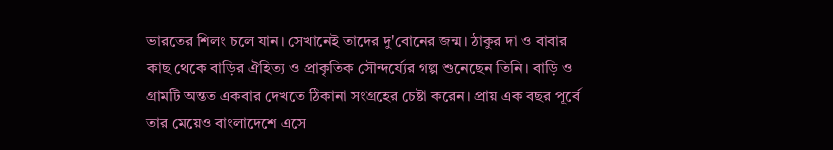ভারতের শিলং চলে যান। সেখানেই তাদের দু'বোনের জন্ম। ঠাকুর দা ও বাবার কাছ থেকে বাড়ির ঐহিত্য ও প্রাকৃতিক সৌন্দর্য্যের গল্প শুনেছেন তিনি। বাড়ি ও গ্রামটি অন্তত একবার দেখতে ঠিকানা সংগ্রহের চেষ্টা করেন। প্রায় এক বছর পূর্বে তার মেয়েও বাংলাদেশে এসে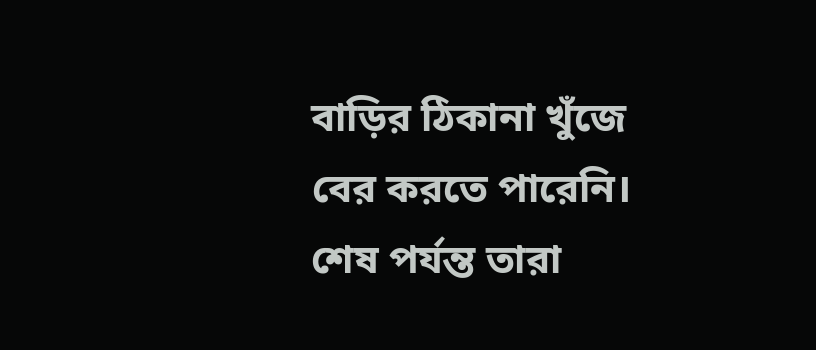বাড়ির ঠিকানা খুঁজে বের করতে পারেনি। শেষ পর্যন্ত তারা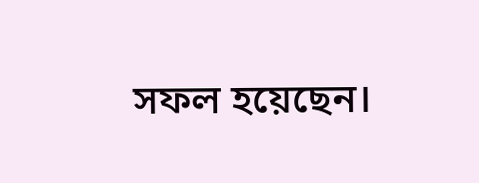সফল হয়েছেন।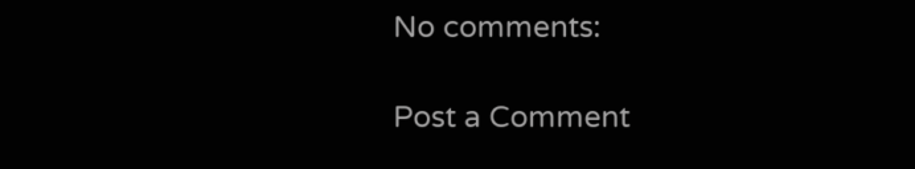No comments:

Post a Comment